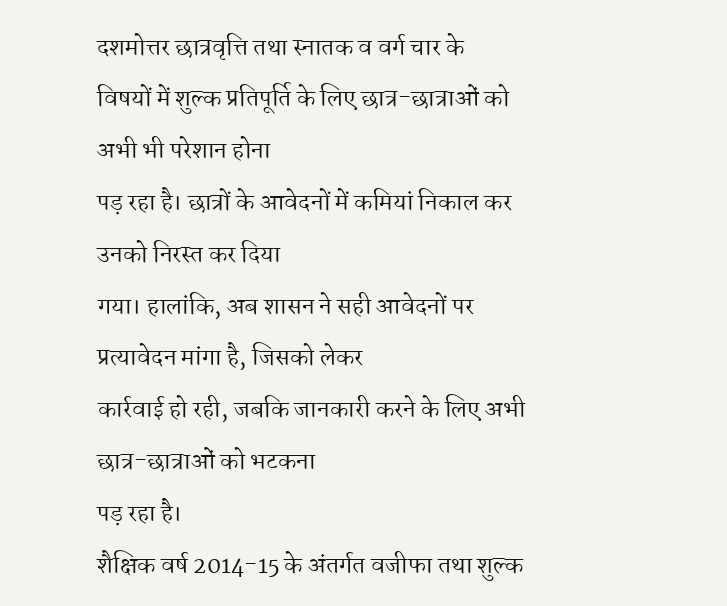दशमोत्तर छात्रवृत्ति तथा स्नातक व वर्ग चार के
विषयों में शुल्क प्रतिपूर्ति के लिए छात्र-छात्राओं को अभी भी परेशान होना
पड़ रहा है। छात्रों के आवेदनों में कमियां निकाल कर उनको निरस्त कर दिया
गया। हालांकि, अब शासन ने सही आवेदनों पर प्रत्यावेदन मांगा है, जिसको लेकर
कार्रवाई हो रही, जबकि जानकारी करने के लिए अभी छात्र-छात्राओं को भटकना
पड़ रहा है।
शैक्षिक वर्ष 2014-15 के अंतर्गत वजीफा तथा शुल्क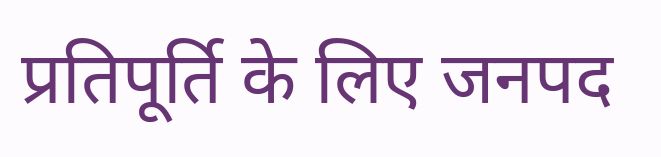प्रतिपूर्ति के लिए जनपद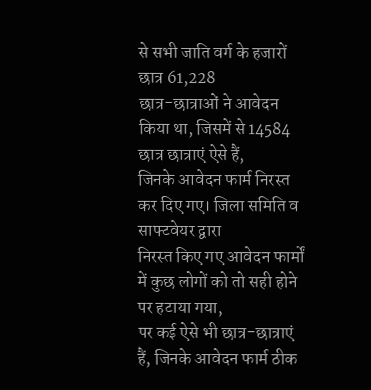से सभी जाति वर्ग के हजारों छात्र 61,228
छात्र-छात्राओं ने आवेदन किया था, जिसमें से 14584 छात्र छात्राएं ऐसे हैं,
जिनके आवेदन फार्म निरस्त कर दिए गए। जिला समिति व साफ्टवेयर द्वारा
निरस्त किए गए आवेदन फार्मों में कुछ लोगों को तो सही होने पर हटाया गया,
पर कई ऐसे भी छात्र-छात्राएं हैं, जिनके आवेदन फार्म ठीक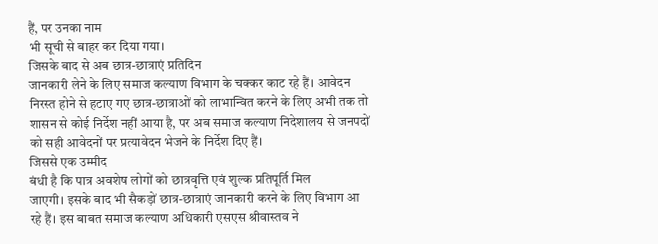हैं, पर उनका नाम
भी सूची से बाहर कर दिया गया।
जिसके बाद से अब छात्र-छात्राएं प्रतिदिन
जानकारी लेने के लिए समाज कल्याण विभाग के चक्कर काट रहे हैं। आवेदन
निरस्त होने से हटाए गए छात्र-छात्राओं को लाभान्वित करने के लिए अभी तक तो
शासन से कोई निर्देश नहीं आया है, पर अब समाज कल्याण निदेशालय से जनपदों
को सही आवेदनों पर प्रत्यावेदन भेजने के निर्देश दिए हैं।
जिससे एक उम्मीद
बंधी है कि पात्र अवशेष लोगों को छात्रवृत्ति एवं शुल्क प्रतिपूर्ति मिल
जाएगी। इसके बाद भी सैकड़ों छात्र-छात्राएं जानकारी करने के लिए विभाग आ
रहे हैं। इस बाबत समाज कल्याण अधिकारी एसएस श्रीवास्तव ने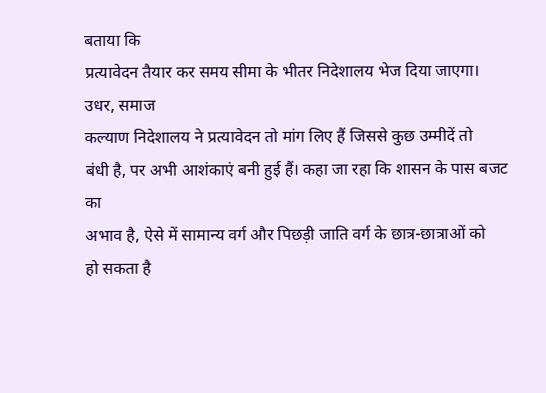बताया कि
प्रत्यावेदन तैयार कर समय सीमा के भीतर निदेशालय भेज दिया जाएगा।
उधर, समाज
कल्याण निदेशालय ने प्रत्यावेदन तो मांग लिए हैं जिससे कुछ उम्मीदें तो
बंधी है, पर अभी आशंकाएं बनी हुई हैं। कहा जा रहा कि शासन के पास बजट का
अभाव है, ऐसे में सामान्य वर्ग और पिछड़ी जाति वर्ग के छात्र-छात्राओं को
हो सकता है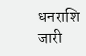धनराशि जारी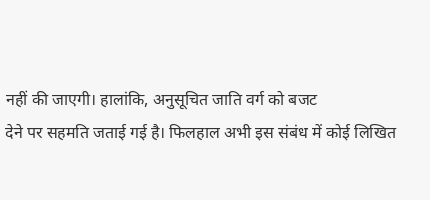नहीं की जाएगी। हालांकि, अनुसूचित जाति वर्ग को बजट
देने पर सहमति जताई गई है। फिलहाल अभी इस संबंध में कोई लिखित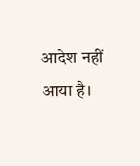आदेश नहीं
आया है।